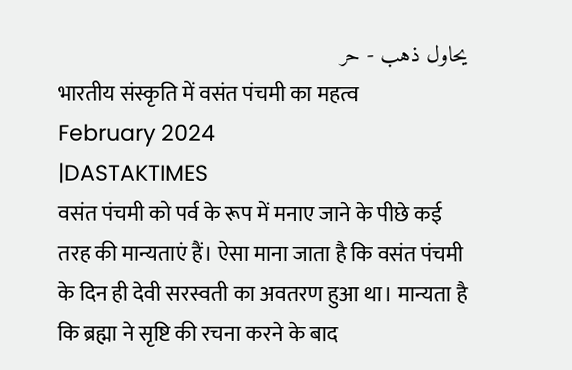يحاول ذهب - حر
भारतीय संस्कृति में वसंत पंचमी का महत्व
February 2024
|DASTAKTIMES
वसंत पंचमी को पर्व के रूप में मनाए जाने के पीछे कई तरह की मान्यताएं हैं। ऐसा माना जाता है कि वसंत पंचमी के दिन ही देवी सरस्वती का अवतरण हुआ था। मान्यता है कि ब्रह्मा ने सृष्टि की रचना करने के बाद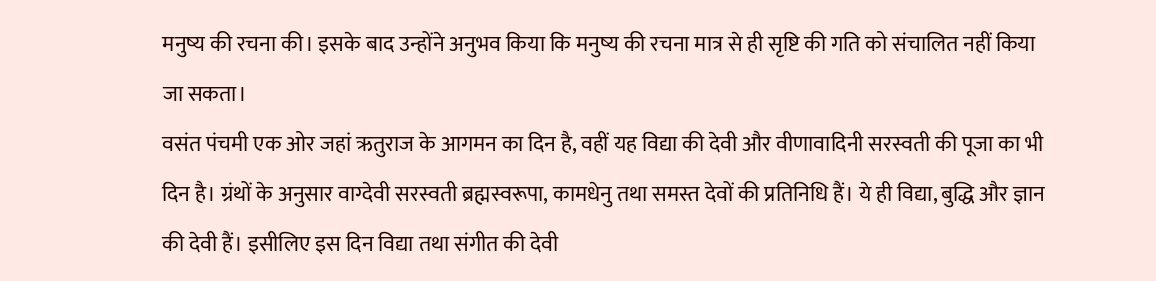मनुष्य की रचना की। इसके बाद उन्होंने अनुभव किया कि मनुष्य की रचना मात्र से ही सृष्टि की गति को संचालित नहीं किया जा सकता।
वसंत पंचमी एक ओर जहां ऋतुराज के आगमन का दिन है, वहीं यह विद्या की देवी और वीणावादिनी सरस्वती की पूजा का भी दिन है। ग्रंथों के अनुसार वाग्देवी सरस्वती ब्रह्मस्वरूपा, कामधेनु तथा समस्त देवों की प्रतिनिधि हैं। ये ही विद्या, बुद्धि और ज्ञान की देवी हैं। इसीलिए इस दिन विद्या तथा संगीत की देवी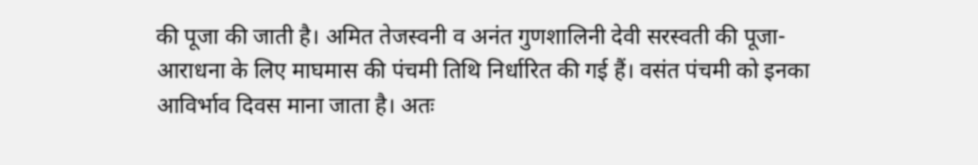की पूजा की जाती है। अमित तेजस्वनी व अनंत गुणशालिनी देवी सरस्वती की पूजा-आराधना के लिए माघमास की पंचमी तिथि निर्धारित की गई हैं। वसंत पंचमी को इनका आविर्भाव दिवस माना जाता है। अतः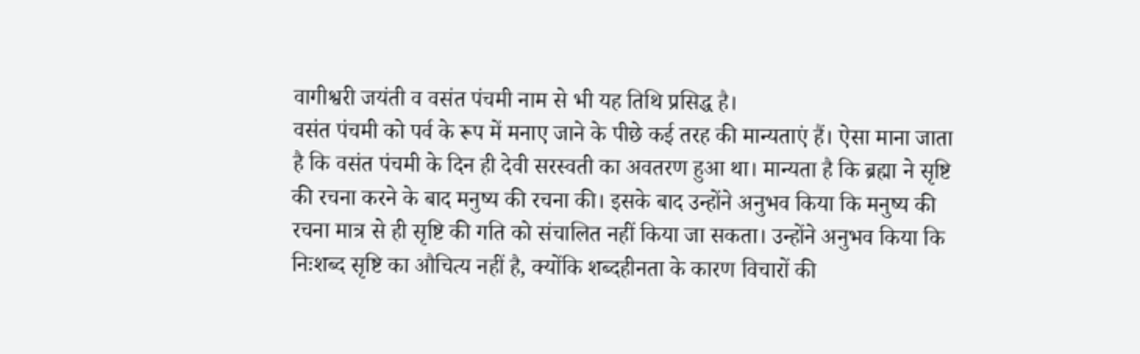वागीश्वरी जयंती व वसंत पंचमी नाम से भी यह तिथि प्रसिद्ध है।
वसंत पंचमी को पर्व के रूप में मनाए जाने के पीछे कई तरह की मान्यताएं हैं। ऐसा माना जाता है कि वसंत पंचमी के दिन ही देवी सरस्वती का अवतरण हुआ था। मान्यता है कि ब्रह्मा ने सृष्टि की रचना करने के बाद मनुष्य की रचना की। इसके बाद उन्होंने अनुभव किया कि मनुष्य की रचना मात्र से ही सृष्टि की गति को संचालित नहीं किया जा सकता। उन्होंने अनुभव किया कि निःशब्द सृष्टि का औचित्य नहीं है, क्योंकि शब्दहीनता के कारण विचारों की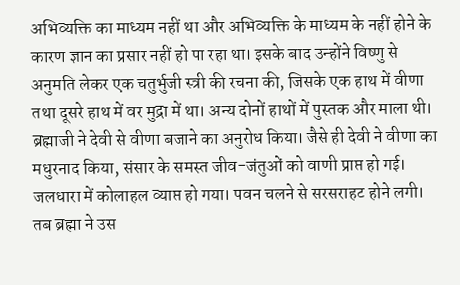अभिव्यक्ति का माध्यम नहीं था और अभिव्यक्ति के माध्यम के नहीं होने के कारण ज्ञान का प्रसार नहीं हो पा रहा था। इसके बाद उन्होंने विष्णु से अनुमति लेकर एक चतुर्भुजी स्त्री की रचना की, जिसके एक हाथ में वीणा तथा दूसरे हाथ में वर मुद्रा में था। अन्य दोनों हाथों में पुस्तक और माला थी। ब्रह्माजी ने देवी से वीणा बजाने का अनुरोध किया। जैसे ही देवी ने वीणा का मधुरनाद किया, संसार के समस्त जीव-जंतुओं को वाणी प्राप्त हो गई। जलधारा में कोलाहल व्याप्त हो गया। पवन चलने से सरसराहट होने लगी। तब ब्रह्मा ने उस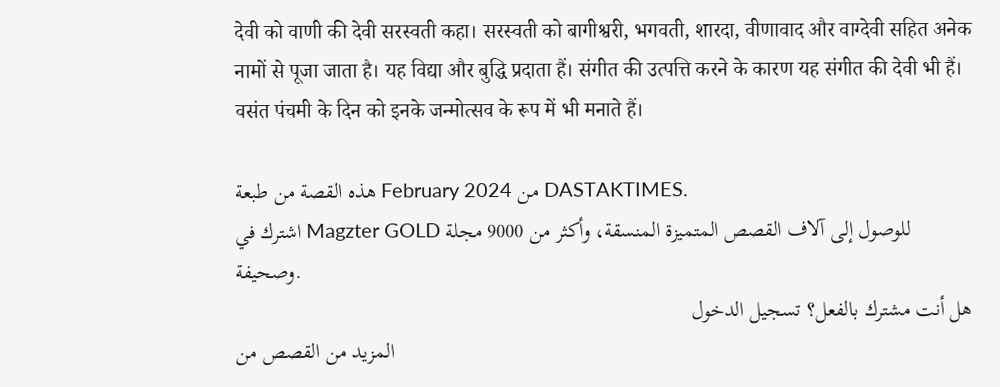देवी को वाणी की देवी सरस्वती कहा। सरस्वती को बागीश्वरी, भगवती, शारदा, वीणावाद और वाग्देवी सहित अनेक नामों से पूजा जाता है। यह विद्या और बुद्धि प्रदाता हैं। संगीत की उत्पत्ति करने के कारण यह संगीत की देवी भी हैं। वसंत पंचमी के दिन को इनके जन्मोत्सव के रूप में भी मनाते हैं।

هذه القصة من طبعة February 2024 من DASTAKTIMES.
اشترك في Magzter GOLD للوصول إلى آلاف القصص المتميزة المنسقة، وأكثر من 9000 مجلة وصحيفة.
هل أنت مشترك بالفعل؟ تسجيل الدخول
المزيد من القصص من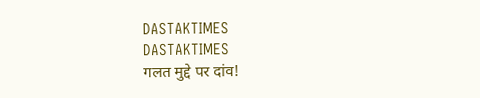DASTAKTIMES
DASTAKTIMES
गलत मुद्दे पर दांव!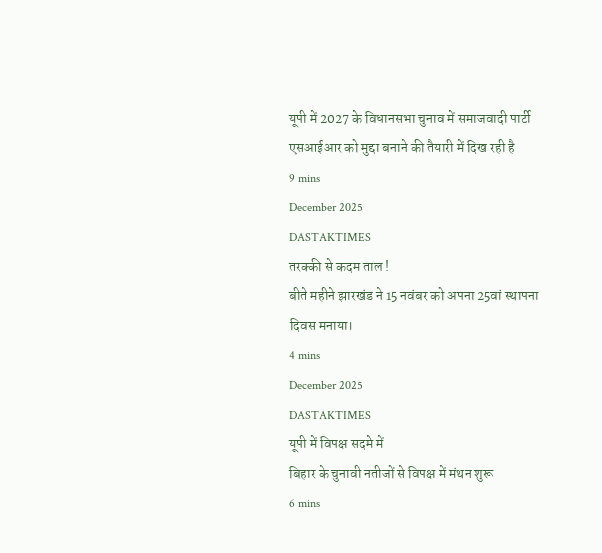यूपी में 2027 के विधानसभा चुनाव में समाजवादी पार्टी एसआईआर को मुद्दा बनाने की तैयारी में दिख रही है
9 mins
December 2025
DASTAKTIMES
तरक्की से कदम ताल !
बीते महीने झारखंड ने 15 नवंबर को अपना 25वां स्थापना दिवस मनाया।
4 mins
December 2025
DASTAKTIMES
यूपी में विपक्ष सदमे में
बिहार के चुनावी नतीजों से विपक्ष में मंथन शुरू
6 mins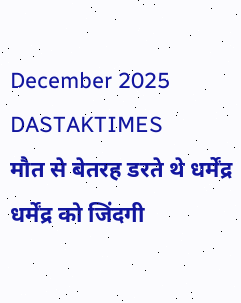December 2025
DASTAKTIMES
मौत से बेतरह डरते थे धर्मेंद्र
धर्मेंद्र को जिंदगी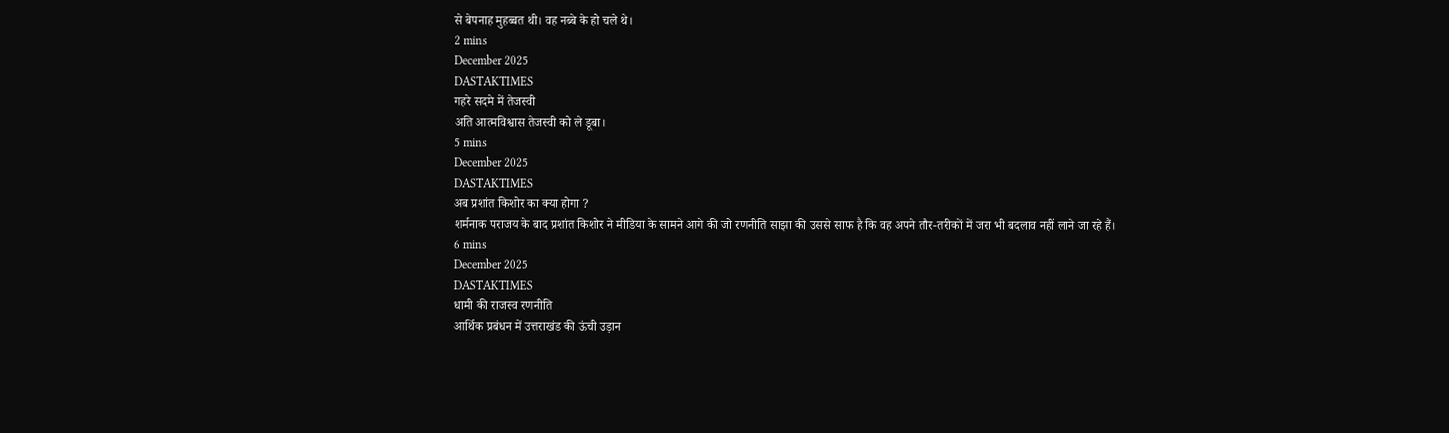से बेपनाह मुहब्बत थी। वह नब्बे के हो चले थे।
2 mins
December 2025
DASTAKTIMES
गहरे सदमे में तेजस्वी
अति आत्मविश्वास तेजस्वी को ले डूबा।
5 mins
December 2025
DASTAKTIMES
अब प्रशांत किशोर का क्या होगा ?
शर्मनाक पराजय के बाद प्रशांत किशोर ने मीडिया के सामने आगे की जो रणनीति साझा की उससे साफ है कि वह अपने तौर-तरीकों में जरा भी बदलाव नहीं लाने जा रहे हैं।
6 mins
December 2025
DASTAKTIMES
धामी की राजस्व रणनीति
आर्थिक प्रबंधन में उत्तराखंड की ऊंची उड़ान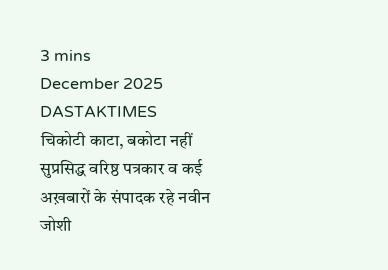3 mins
December 2025
DASTAKTIMES
चिकोटी काटा, बकोटा नहीं
सुप्रसिद्ध वरिष्ठ पत्रकार व कई अख़बारों के संपादक रहे नवीन जोशी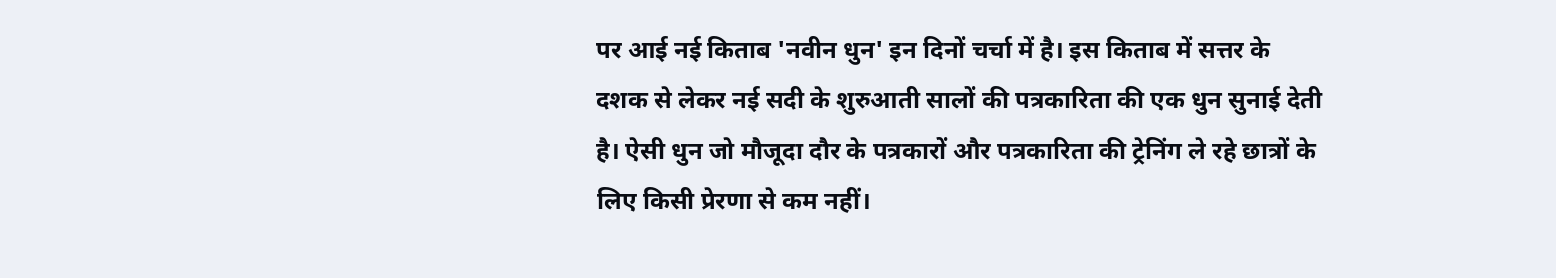पर आई नई किताब 'नवीन धुन' इन दिनों चर्चा में है। इस किताब में सत्तर के दशक से लेकर नई सदी के शुरुआती सालों की पत्रकारिता की एक धुन सुनाई देती है। ऐसी धुन जो मौजूदा दौर के पत्रकारों और पत्रकारिता की ट्रेनिंग ले रहे छात्रों के लिए किसी प्रेरणा से कम नहीं।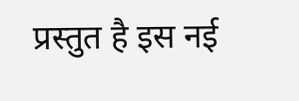प्रस्तुत है इस नई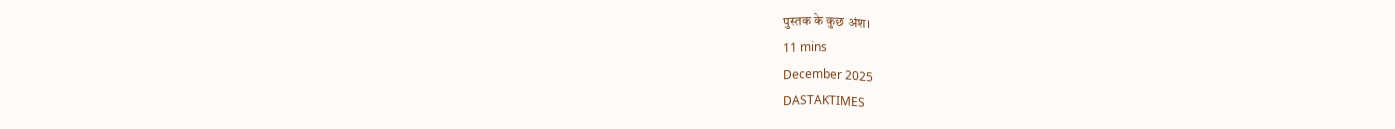पुस्तक के कुछ अंश।
11 mins
December 2025
DASTAKTIMES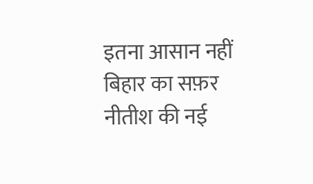इतना आसान नहीं बिहार का सफ़र
नीतीश की नई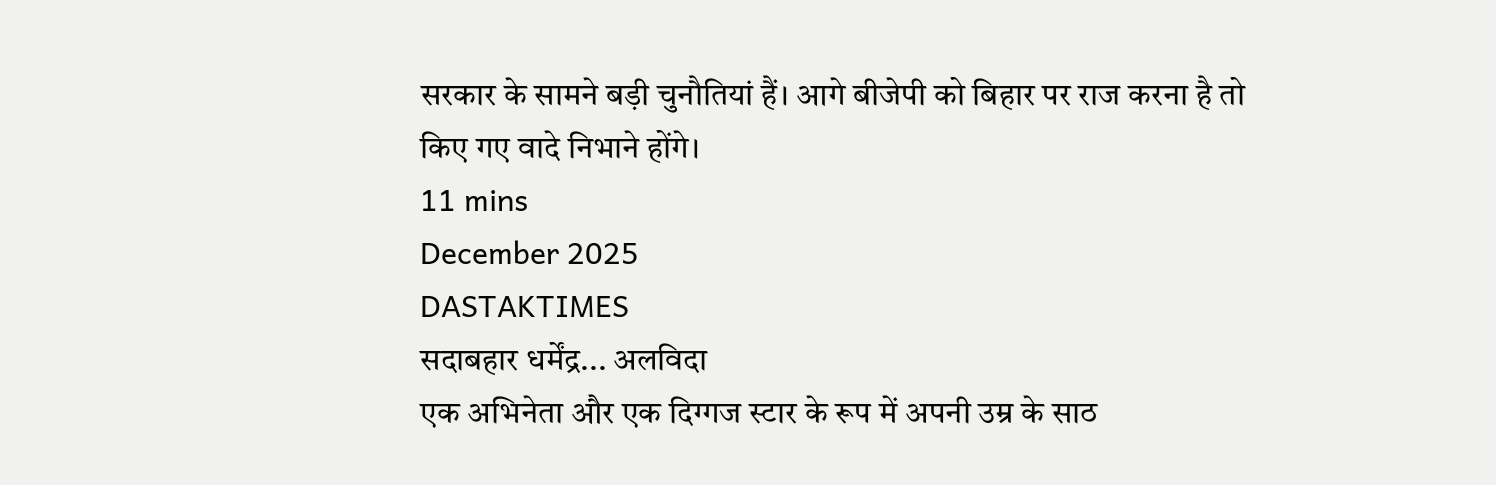सरकार के सामने बड़ी चुनौतियां हैं। आगे बीजेपी को बिहार पर राज करना है तो किए गए वादे निभाने होंगे।
11 mins
December 2025
DASTAKTIMES
सदाबहार धर्मेंद्र... अलविदा
एक अभिनेता और एक दिग्गज स्टार के रूप में अपनी उम्र के साठ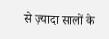से ज़्यादा सालों के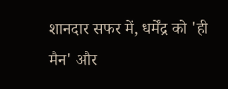शानदार सफर में, धर्मेंद्र को 'ही मैन' और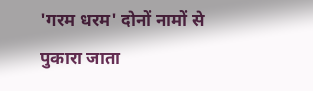'गरम धरम' दोनों नामों से पुकारा जाता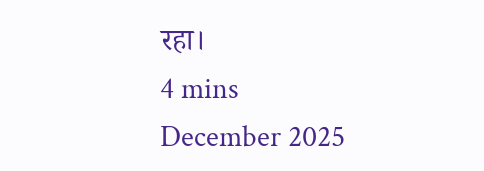रहा।
4 mins
December 2025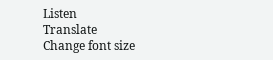Listen
Translate
Change font size